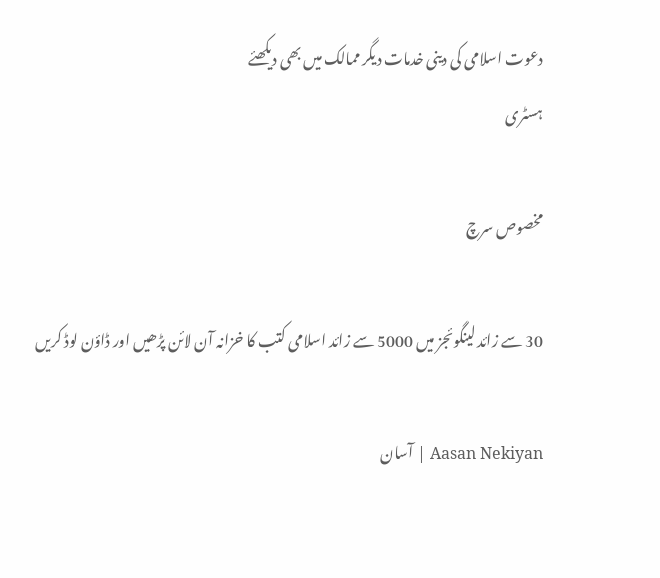دعوت اسلامی کی دینی خدمات دیگر ممالک میں بھی دیکھئے
ہسٹری

مخصوص سرچ

30 سے زائد لینگوئجز میں 5000 سے زائد اسلامی کتب کا خزانہ آن لائن پڑھیں اور ڈاؤن لوڈ کریں

Aasan Nekiyan | آسان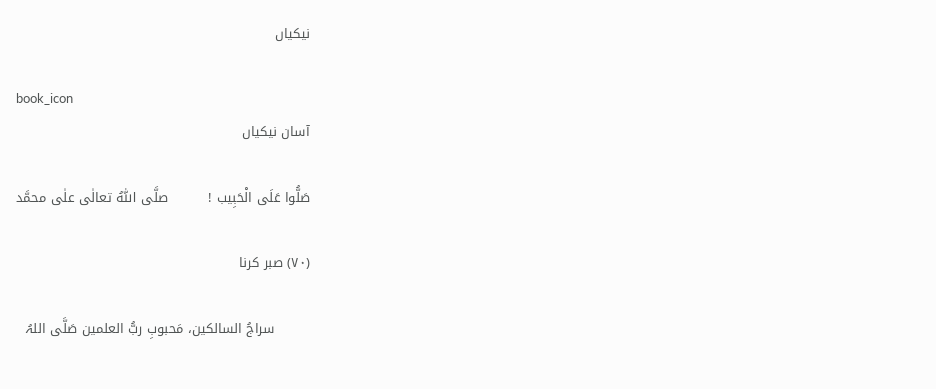نیکیاں

book_icon
آسان نیکیاں

صَلُّوا عَلَی الْحَبِیب !         صلَّی اللّٰہُ تعالٰی علٰی محمَّد

(۷۰) صبر کرنا

        سراجُ السالکین، مَحبوبِ ربُّ العلمین صَلَّی اللہُ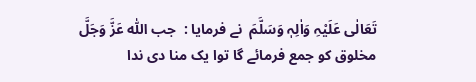تَعَالٰی عَلَیْہِ وَاٰلِہٖ وَسَلَّمَ  نے فرمایا :  جب اللّٰہ عَزَّ وَجَلَّ    مخلوق کو جمع فرمائے گا توا یک منا دی ندا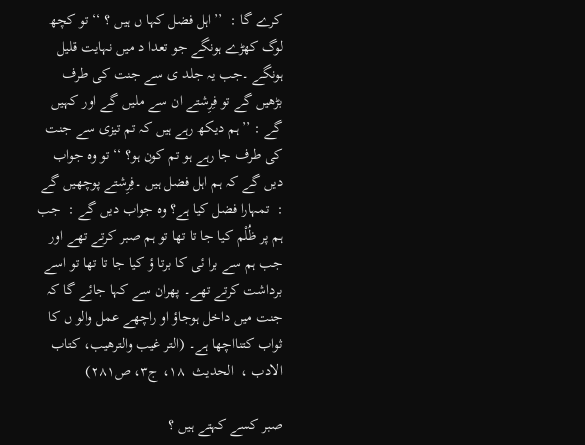کرے گا :  ’’اہل فضل کہا ں ہیں ؟ ‘‘ تو کچھ لوگ کھڑے ہونگے جو تعدا د میں نہایت قلیل ہونگے ۔جب یہ جلد ی سے جنت کی طرف بڑھیں گے تو فِرِشتے ان سے ملیں گے اور کہیں گے : ’’ہم دیکھ رہے ہیں کہ تم تیزی سے جنت کی طرف جا رہے ہو تم کون ہو؟ ‘‘تو وہ جواب دیں گے کہ ہم اہل فضل ہیں ۔فِرِشتے پوچھیں گے :  تمہارا فضل کیا ہے؟ وہ جواب دیں گے :  جب ہم پر ظُلْم کیا جا تا تھا تو ہم صبر کرتے تھے اور جب ہم سے برا ئی کا برتا ؤ کیا جا تا تھا تو اسے برداشت کرتے تھے۔ پھران سے کہا جائے گا کہ جنت میں داخل ہوجاؤ او راچھے عمل والو ں کا ثواب کتنااچھا ہے۔ (التر غیب والترھیب، کتاب الادب ،  الحدیث  ۱۸، ج۳، ص۲۸۱)

صبر کسے کہتے ہیں ؟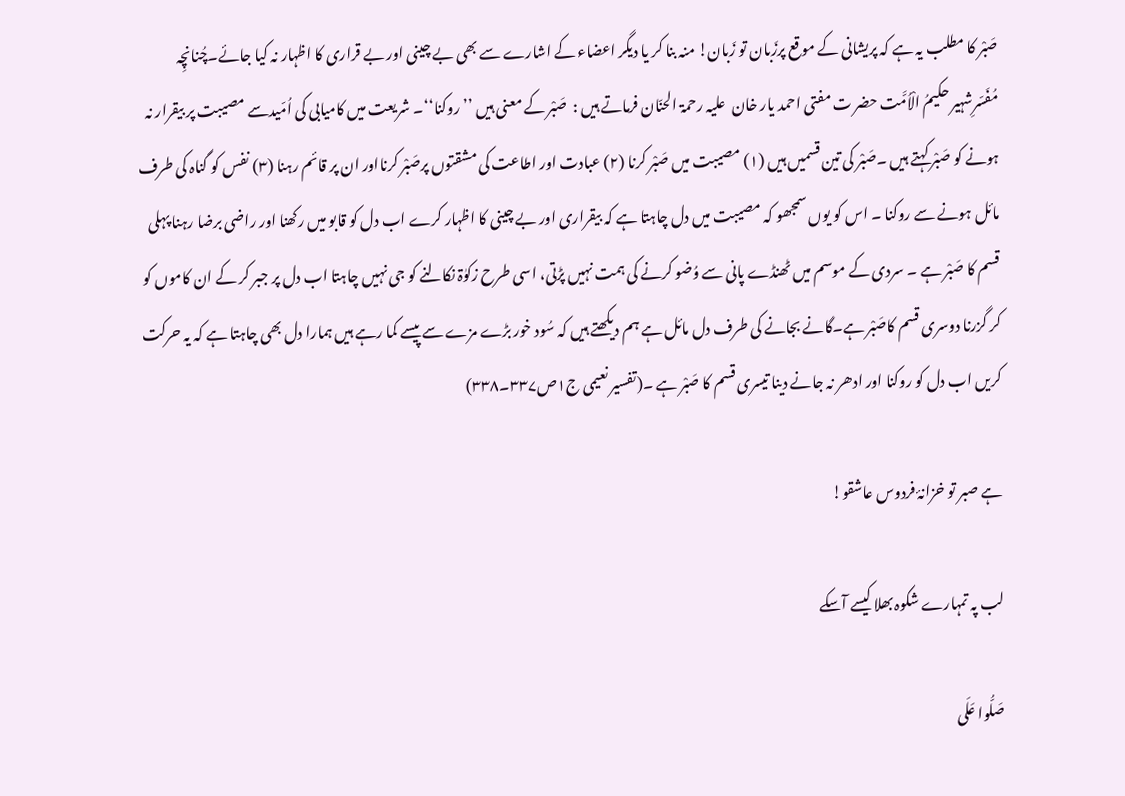صَبْر کا مطلب یہ ہے کہ پریشانی کے موقع پرزَبان تو زَبان! منہ بنا کر یا دیگر اعضاء کے اشارے سے بھی بے چینی اور بے قراری کا اظہار نہ کیا جائے۔چُنانچِہ مُفَسّرِشہیر حکیمُ الْاُمَّت حضر ت مفتی احمد یار خان  علیہ رحمۃ الحنّان فرماتے ہیں :  صَبْر کے معنی ہیں ’’ روکنا‘‘۔ شریعت میں کامیابی کی اُمّیدسے مصیبت پر بیقرار نہ ہونے کو صَبْر کہتے ہیں ۔صَبْر کی تین قسمیں ہیں (۱) مصیبت میں صَبْر کرنا (۲) عبادت اور اطاعت کی مشقتوں پرصَبْر کرنااور ان پر قائم رہنا (۳) نفس کو گناہ کی طرف مائل ہونے سے روکنا ۔ اس کو یوں سمجھو کہ مصیبت میں دل چاہتا ہے کہ بیقراری اور بے چینی کا اظہار کرے اب دل کو قابو میں رکھنا اور راضی برضا رہنا پہلی قسم کا صَبْر ہے ۔ سردی کے موسم میں ٹھنڈے پانی سے وُضو کرنے کی ہمت نہیں پڑتی، اسی طرح زکوٰۃ نکالنے کو جی نہیں چاہتا اب دل پر جبر کر کے ان کاموں کو کر گزرنا دوسری قسم کاصَبْر ہے۔گانے بجانے کی طرف دل مائل ہے ہم دیکھتے ہیں کہ سُود خور بڑے مزے سے پیسے کما رہے ہیں ہمارا دل بھی چاہتا ہے کہ یہ حرکت کریں اب دل کو روکنا اور ادھر نہ جانے دینا تیسری قسم کا صَبْر ہے ۔(تفسیر نعیمی ج۱ص۳۳۷۔۳۳۸)

ہے صبر تو خزانۂ فردوس عاشقو!

لب پہ تمہارے شکوہ بھلا کیسے آسکے

صَلُّوا عَلَی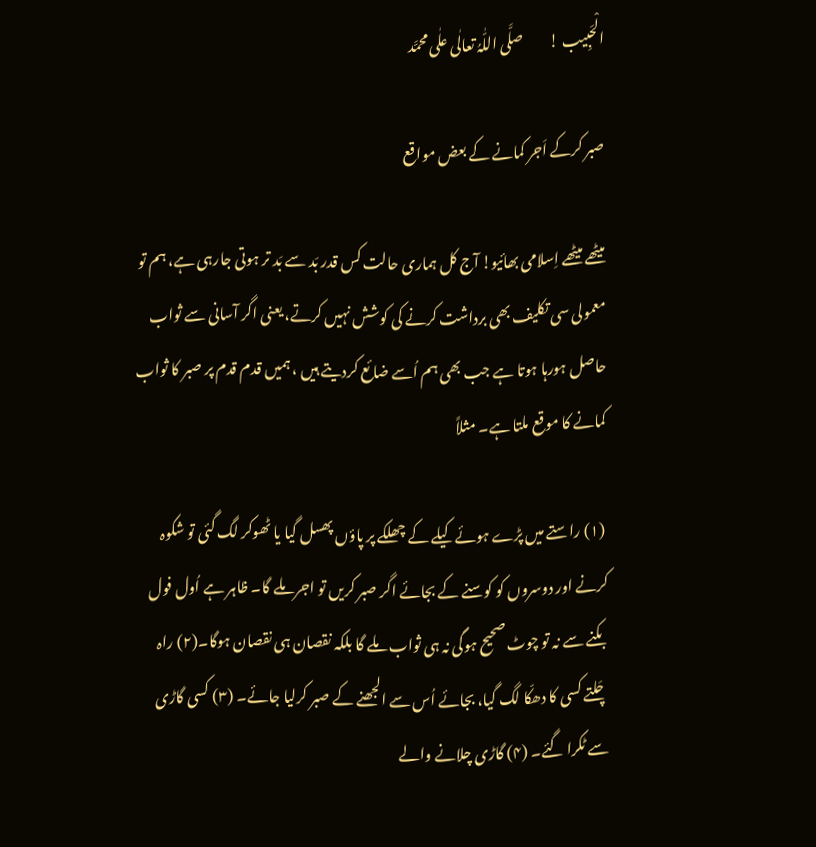الْحَبِیب !         صلَّی اللّٰہُ تعالٰی علٰی محمَّد

صبر کرکے اَجر کمانے کے بعض مواقع

میٹھے میٹھے اِسلامی بھائیو! آج کل ہماری حالت کس قدر بَد سے بَد تر ہوتی جارہی ہے، ہم تو معمولی سی تکلیف بھی برداشت کرنے کی کوشش نہیں کرتے، یعنی اگر آسانی سے ثواب حاصل ہورہا ہوتا ہے جب بھی ہم اُسے ضائع کردیتے ہیں ، ہمیں قدم قدم پر صبر کا ثواب کمانے کا موقع ملتا ہے۔ مثلاً

 (۱) راستے میں پڑے ہوئے کیلے کے چھلکے پر پاؤں پھسل گیا یا ٹھوکر لگ گئی تو شکوہ کرنے اور دوسروں کو کوسنے کے بجائے اگر صبر کریں تو اجر ملے گا۔ ظاہر ہے اُول فول بکنے سے نہ تو چوٹ صحیح ہوگی نہ ہی ثواب ملے گا بلکہ نقصان ہی نقصان ہوگا۔(۲) راہ چَلتے کسی کا دھکّا لگ گیا، بجائے اُس سے الجھنے کے صبر کرلیا جائے۔ (۳) کسی گاڑی سے ٹکرا گئے۔ (۴) گاڑی چلانے والے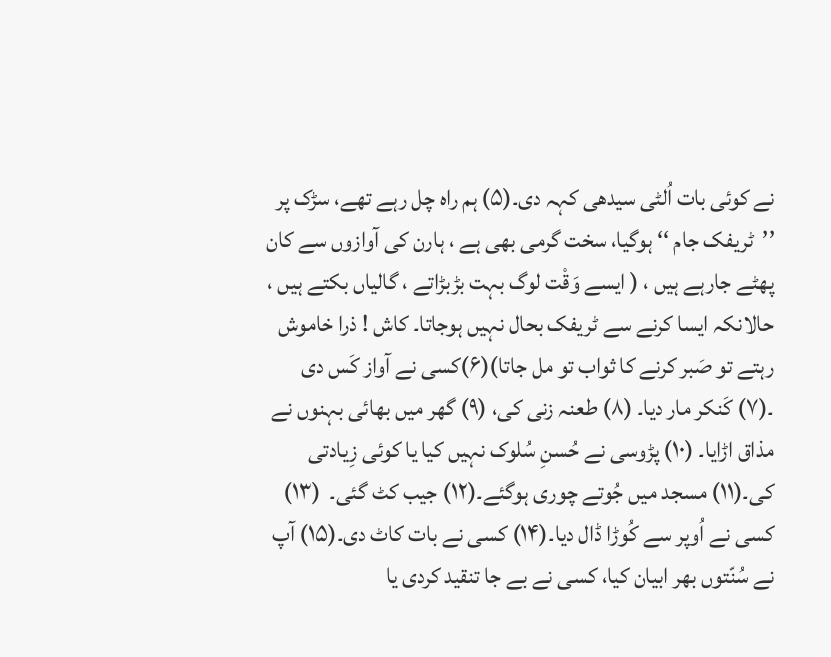نے کوئی بات اُلٹی سیدھی کہہ دی۔(۵) ہم راہ چل رہے تھے، سڑک پر ’’ٹریفک جام ‘‘ ہوگیا، سخت گرمی بھی ہے ، ہارن کی آوازوں سے کان پھٹے جارہے ہیں ، ( ایسے وَقْت لوگ بہت بڑبڑاتے ، گالیاں بکتے ہیں ، حالانکہ ایسا کرنے سے ٹریفک بحال نہیں ہوجاتا۔ کاش ! ذرا خاموش رہتے تو صَبر کرنے کا ثواب تو مل جاتا)(۶)کسی نے آواز کَس دی ۔(۷) کَنکر مار دیا۔ (۸) طعنہ زنی کی، (۹) گھر میں بھائی بہنوں نے مذاق اڑایا۔ (۱۰) پڑوسی نے حُسنِ سُلوک نہیں کیا یا کوئی زِیادتی کی۔(۱۱) مسجد میں جُوتے چوری ہوگئے۔(۱۲) جیب کٹ گئی۔  (۱۳) کسی نے اُوپر سے کُوڑا ڈال دیا۔(۱۴) کسی نے بات کاٹ دی۔(۱۵) آپ نے سُنّتوں بھر ابیان کیا، کسی نے بے جا تنقید کردی یا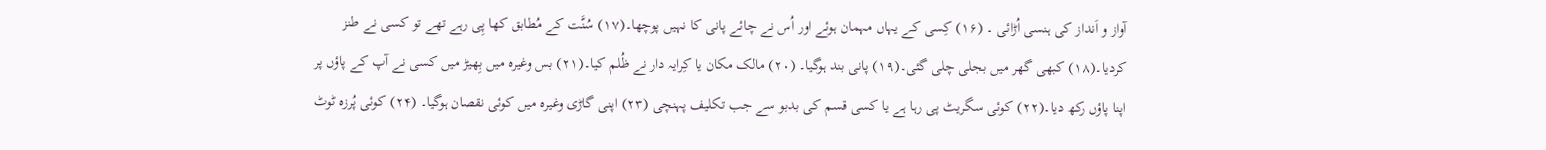آواز و اَنداز کی ہنسی اُڑائی ۔ (۱۶) کِسی کے یہاں مہمان ہوئے اور اُس نے چائے پانی کا نہیں پوچھا۔(۱۷) سُنَّت کے مُطابق کھا پِی رہے تھے تو کسی نے طنز کردیا۔(۱۸) کبھی گھر میں بجلی چلی گئی۔(۱۹) پانی بند ہوگیا۔ (۲۰) مالک مکان یا کِرایہ دار نے ظُلم کیا۔(۲۱) بس وغیرہ میں بِھیڑ میں کسی نے آپ کے پاؤں پر اپنا پاؤں رکھ دیا۔(۲۲) کوئی سگریٹ پی رہا ہے یا کسی قسم کی بدبو سے جب تکلیف پہنچی (۲۳) اپنی گاڑی وغیرہ میں کوئی نقصان ہوگیا۔ (۲۴) کوئی پُرزہ ٹوٹ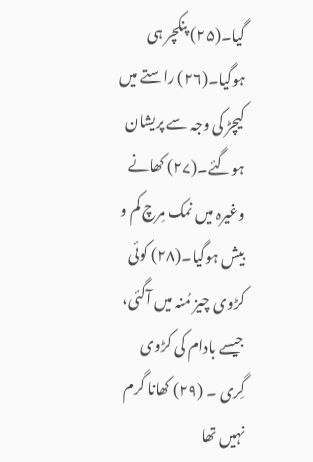گیا۔(۲۵) پنکچر ہی ہوگیا۔(۲۶) راستے میں کیچڑ کی وجہ سے پریشان ہوگئے۔(۲۷) کھانے وغیرہ میں نمک مِرچ کم و بیش ہوگیا۔(۲۸) کوئی کڑوی چیز مُنہ میں آگئی، جیسے بادام کی کڑوی گِری ۔ (۲۹) کھانا گرم نہیں تھا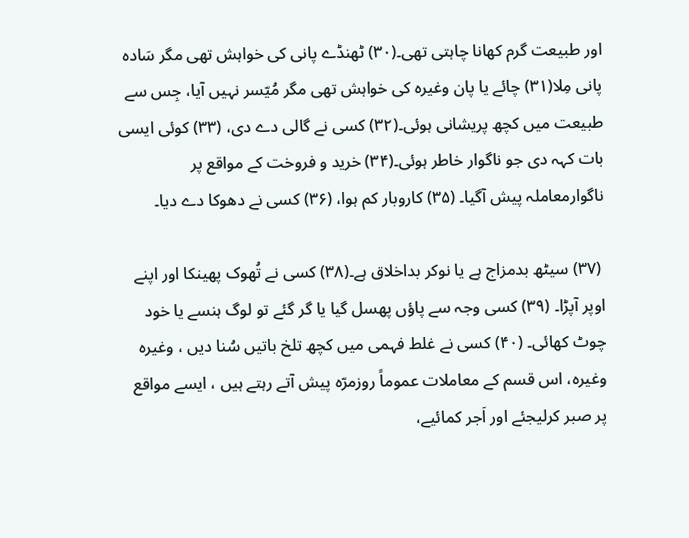اور طبیعت گرم کھانا چاہتی تھی۔(۳۰) ٹھنڈے پانی کی خواہش تھی مگر سَادہ پانی مِلا(۳۱) چائے یا پان وغیرہ کی خواہش تھی مگر مُیّسر نہیں آیا، جِس سے طبیعت میں کچھ پریشانی ہوئی۔(۳۲) کسی نے گالی دے دی، (۳۳) کوئی ایسی بات کہہ دی جو ناگوار خاطر ہوئی۔(۳۴) خرید و فروخت کے مواقع پر ناگوارمعاملہ پیش آگیا۔ (۳۵) کاروبار کم ہوا، (۳۶) کسی نے دھوکا دے دیا۔

 (۳۷) سیٹھ بدمزاج ہے یا نوکر بداخلاق ہے۔(۳۸) کسی نے تُھوک پھینکا اور اپنے اوپر آپڑا۔ (۳۹) کسی وجہ سے پاؤں پھسل گیا یا گر گئے تو لوگ ہنسے یا خود چوٹ کھائی۔ (۴۰) کسی نے غلط فہمی میں کچھ تلخ باتیں سُنا دیں ، وغیرہ وغیرہ، اس قسم کے معاملات عموماً روزمرّہ پیش آتے رہتے ہیں ، ایسے مواقع پر صبر کرلیجئے اور اَجر کمائیے،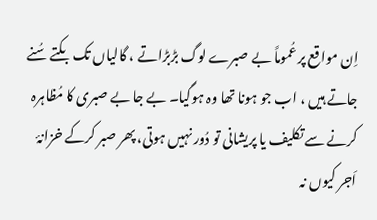اِن مواقع پر عُموماً بے صبرے لوگ بڑبڑاتے ، گالیاں تک بکتے سُنے جاتے ہیں ، اب جو ہونا تھا وہ ہوگیا۔ بے جا بے صبری کا مُظاہرہ کرنے سے تکلیف یا پریشانی تو دُور نہیں ہوتی، پھر صبر کرکے خزانۂ اَجر کیوں نہ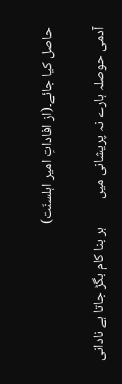حاصل کیا جائے۔(از افاداتِ امیر اہلسنّت)

آدمی حوصلہ ہارے نہ پریشانی میں         ہر بنا کام بگڑ جاتا ہے نادانی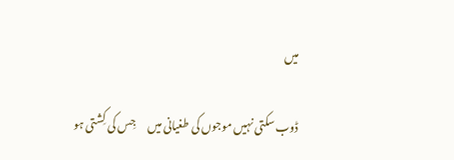میں

ڈوب سکتی نہیں موجوں کی طغیانی میں      جِس کی کِشتی ہو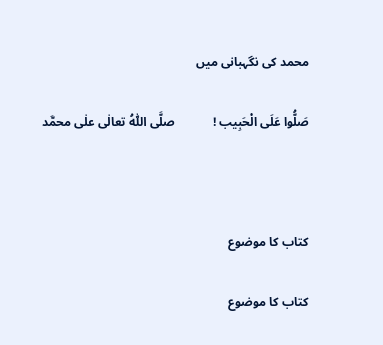محمد کی نگہبانی میں

صَلُّوا عَلَی الْحَبِیب !            صلَّی اللّٰہُ تعالٰی علٰی محمَّد



کتاب کا موضوع

کتاب کا موضوع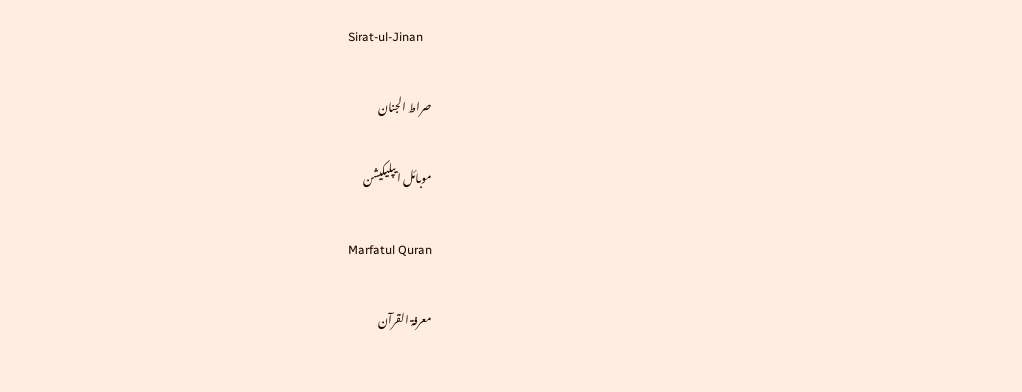Sirat-ul-Jinan

صراط الجنان

موبائل ایپلیکیشن

Marfatul Quran

معرفۃ القرآن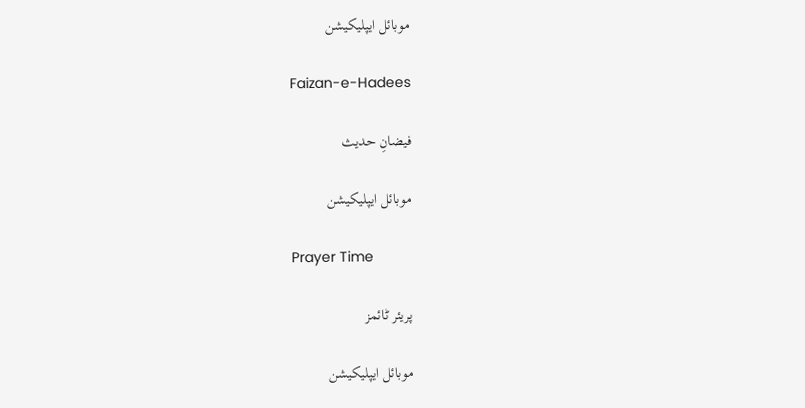موبائل ایپلیکیشن

Faizan-e-Hadees

فیضانِ حدیث

موبائل ایپلیکیشن

Prayer Time

پریئر ٹائمز

موبائل ایپلیکیشن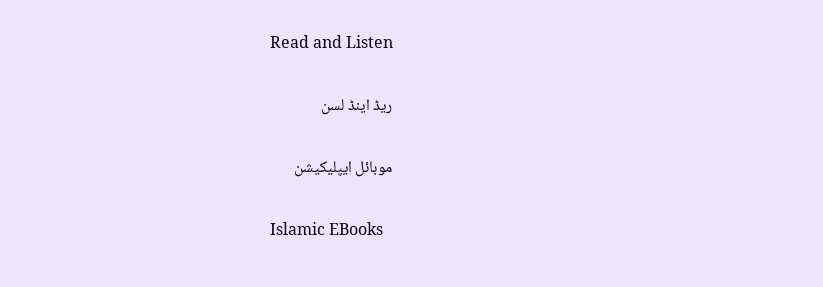Read and Listen

ریڈ اینڈ لسن

موبائل ایپلیکیشن

Islamic EBooks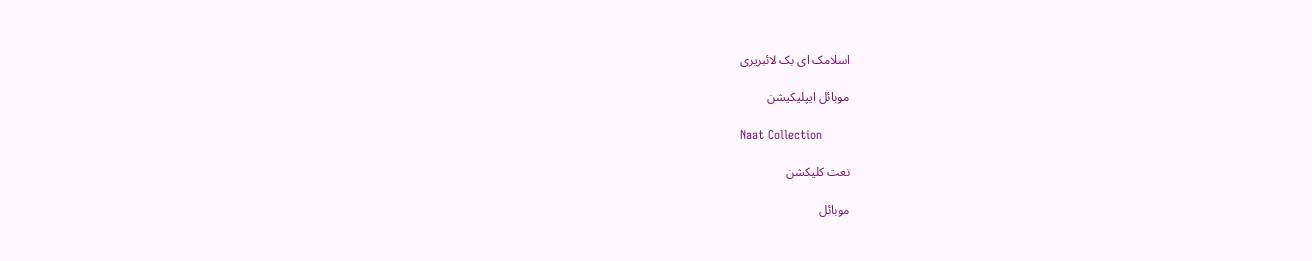اسلامک ای بک لائبریری

موبائل ایپلیکیشن

Naat Collection

نعت کلیکشن

موبائل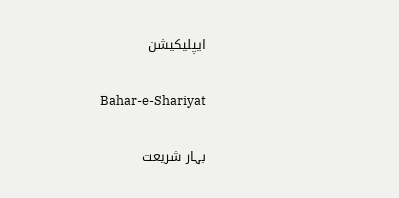ایپلیکیشن

Bahar-e-Shariyat

بہار شریعت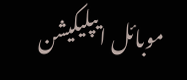موبائل ایپلیکیشن